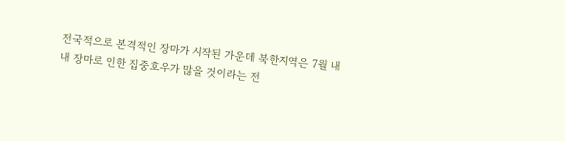전국적으로 본격적인 장마가 시작된 가운데 북한지역은 7월 내내 장마로 인한 집중호우가 많을 것이라는 전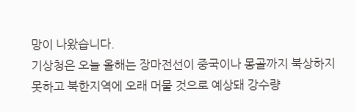망이 나왔습니다.
기상청은 오늘 올해는 장마전선이 중국이나 몽골까지 북상하지 못하고 북한지역에 오래 머물 것으로 예상돼 강수량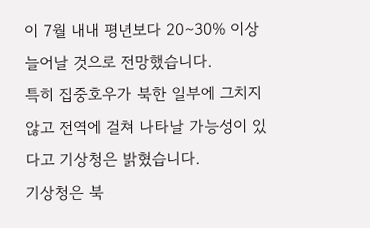이 7월 내내 평년보다 20∼30% 이상 늘어날 것으로 전망했습니다.
특히 집중호우가 북한 일부에 그치지 않고 전역에 걸쳐 나타날 가능성이 있다고 기상청은 밝혔습니다.
기상청은 북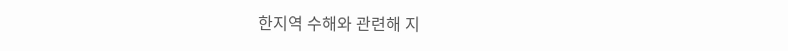한지역 수해와 관련해 지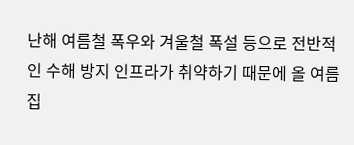난해 여름철 폭우와 겨울철 폭설 등으로 전반적인 수해 방지 인프라가 취약하기 때문에 올 여름 집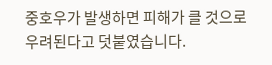중호우가 발생하면 피해가 클 것으로 우려된다고 덧붙였습니다.